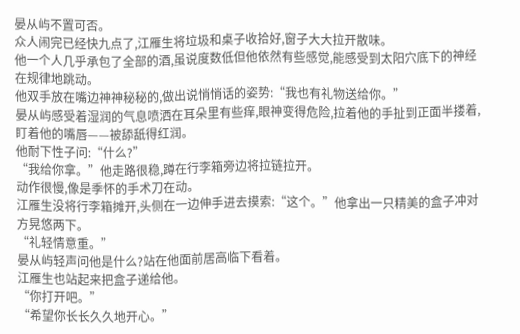晏从屿不置可否。
众人闹完已经快九点了,江雁生将垃圾和桌子收拾好,窗子大大拉开散味。
他一个人几乎承包了全部的酒,虽说度数低但他依然有些感觉,能感受到太阳穴底下的神经在规律地跳动。
他双手放在嘴边神神秘秘的,做出说悄悄话的姿势:“我也有礼物送给你。”
晏从屿感受着湿润的气息喷洒在耳朵里有些痒,眼神变得危险,拉着他的手扯到正面半搂着,盯着他的嘴唇——被舔舐得红润。
他耐下性子问:“什么?”
“我给你拿。”他走路很稳,蹲在行李箱旁边将拉链拉开。
动作很慢,像是季怀的手术刀在动。
江雁生没将行李箱摊开,头侧在一边伸手进去摸索:“这个。”他拿出一只精美的盒子冲对方晃悠两下。
“礼轻情意重。”
晏从屿轻声问他是什么?站在他面前居高临下看着。
江雁生也站起来把盒子递给他。
“你打开吧。”
“希望你长长久久地开心。”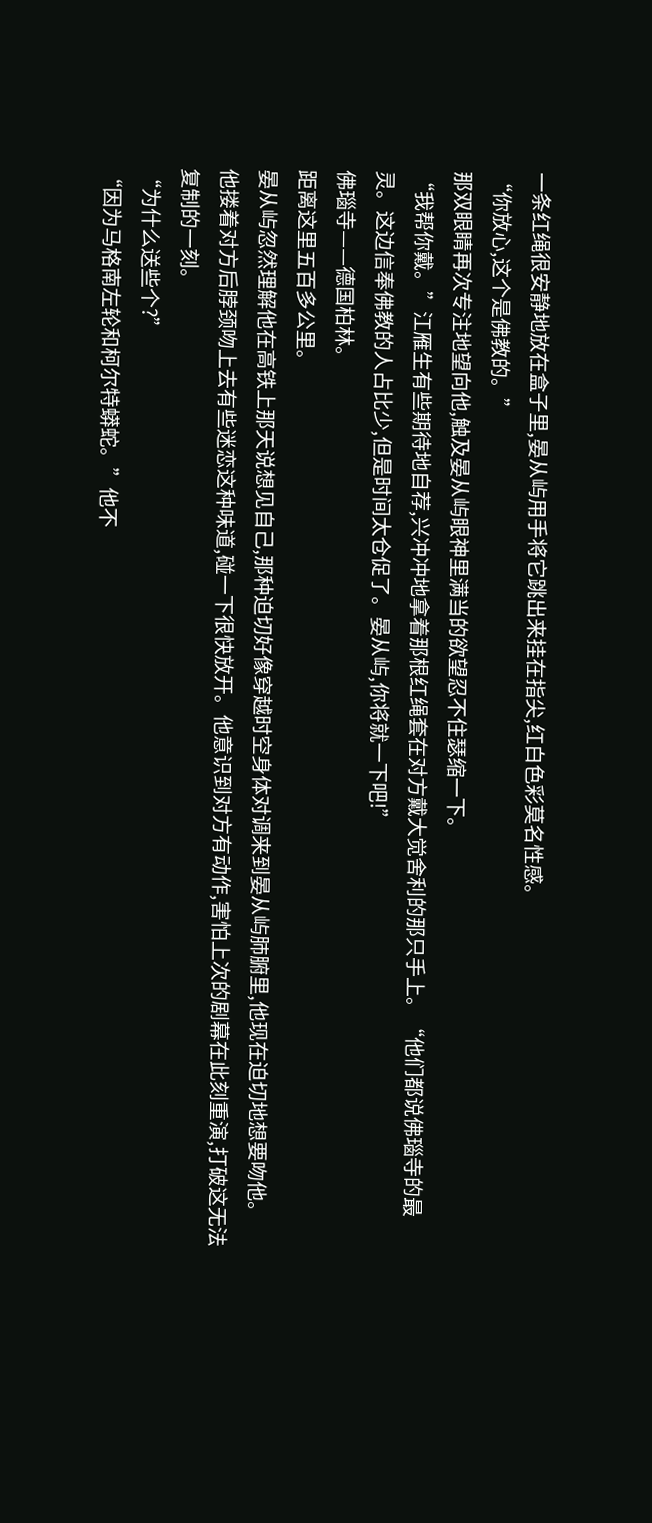一条红绳很安静地放在盒子里,晏从屿用手将它跳出来挂在指尖,红白色彩莫名性感。
“你放心,这个是佛教的。”
那双眼睛再次专注地望向他,触及晏从屿眼神里满当的欲望忍不住瑟缩一下。
“我帮你戴。”江雁生有些期待地自荐,兴冲冲地拿着那根红绳套在对方戴大觉舍利的那只手上。“他们都说佛瑙寺的最灵。这边信奉佛教的人占比少,但是时间太仓促了。晏从屿,你将就一下吧!”
佛瑙寺——德国柏林。
距离这里五百多公里。
晏从屿忽然理解他在高铁上那天说想见自己,那种迫切好像穿越时空身体对调来到晏从屿肺腑里,他现在迫切地想要吻他。
他搂着对方后脖颈吻上去有些迷恋这种味道,碰一下很快放开。他意识到对方有动作,害怕上次的剧幕在此刻重演,打破这无法复制的一刻。
“为什么送些个?”
“因为马格南左轮和柯尔特蟒蛇。”他不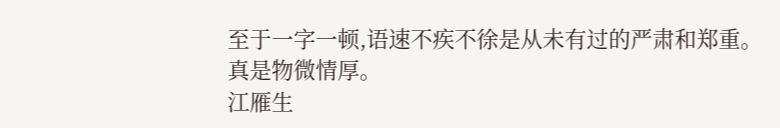至于一字一顿,语速不疾不徐是从未有过的严肃和郑重。
真是物微情厚。
江雁生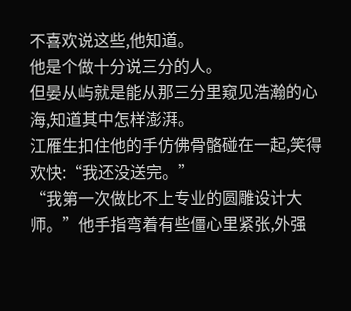不喜欢说这些,他知道。
他是个做十分说三分的人。
但晏从屿就是能从那三分里窥见浩瀚的心海,知道其中怎样澎湃。
江雁生扣住他的手仿佛骨骼碰在一起,笑得欢快:“我还没送完。”
“我第一次做比不上专业的圆雕设计大师。”他手指弯着有些僵心里紧张,外强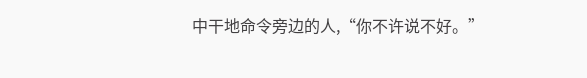中干地命令旁边的人,“你不许说不好。”